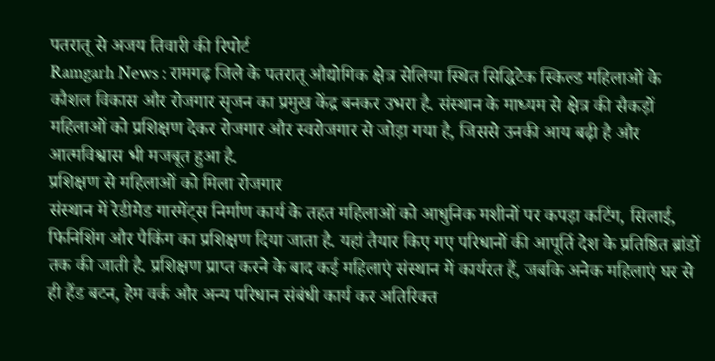पतरातू से अजय तिवारी की रिपोर्ट
Ramgarh News : रामगढ़ जिले के पतरातू औद्योगिक क्षेत्र सेलिया स्थित सिद्धिटेक स्किल्ड महिलाओं के कौशल विकास और रोजगार सृजन का प्रमुख केंद्र बनकर उभरा है. संस्थान के माध्यम से क्षेत्र की सैकड़ों महिलाओं को प्रशिक्षण देकर रोजगार और स्वरोजगार से जोड़ा गया है, जिससे उनकी आय बढ़ी है और आत्मविश्वास भी मजबूत हुआ है.
प्रशिक्षण से महिलाओं को मिला रोजगार
संस्थान में रेडीमेड गारमेंट्स निर्माण कार्य के तहत महिलाओं को आधुनिक मशीनों पर कपड़ा कटिंग, सिलाई, फिनिशिंग और पैकिंग का प्रशिक्षण दिया जाता है. यहां तैयार किए गए परिधानों की आपूर्ति देश के प्रतिष्ठित ब्रांडों तक की जाती है. प्रशिक्षण प्राप्त करने के बाद कई महिलाएं संस्थान में कार्यरत हैं, जबकि अनेक महिलाएं घर से ही हैंड बटन, हेम वर्क और अन्य परिधान संबंधी कार्य कर अतिरिक्त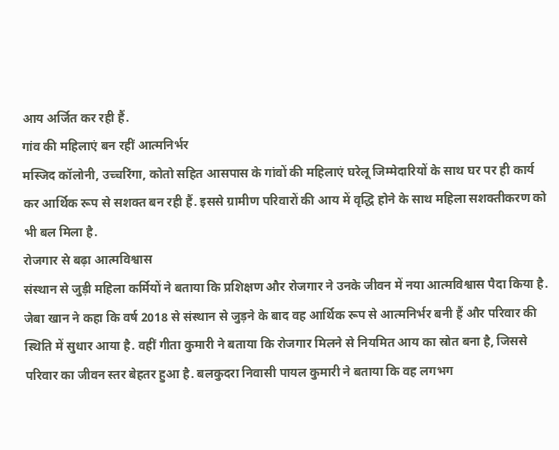आय अर्जित कर रही हैं.
गांव की महिलाएं बन रहीं आत्मनिर्भर
मस्जिद कॉलोनी, उच्चरिंगा, कोतो सहित आसपास के गांवों की महिलाएं घरेलू जिम्मेदारियों के साथ घर पर ही कार्य कर आर्थिक रूप से सशक्त बन रही हैं. इससे ग्रामीण परिवारों की आय में वृद्धि होने के साथ महिला सशक्तीकरण को भी बल मिला है.
रोजगार से बढ़ा आत्मविश्वास
संस्थान से जुड़ी महिला कर्मियों ने बताया कि प्रशिक्षण और रोजगार ने उनके जीवन में नया आत्मविश्वास पैदा किया है. जेबा खान ने कहा कि वर्ष 2018 से संस्थान से जुड़ने के बाद वह आर्थिक रूप से आत्मनिर्भर बनी हैं और परिवार की स्थिति में सुधार आया है. वहीं गीता कुमारी ने बताया कि रोजगार मिलने से नियमित आय का स्रोत बना है, जिससे परिवार का जीवन स्तर बेहतर हुआ है. बलकुदरा निवासी पायल कुमारी ने बताया कि वह लगभग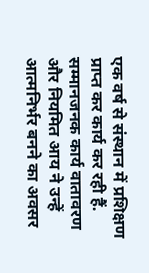एक वर्ष से संस्थान में प्रशिक्षण प्राप्त कर कार्य कर रही हैं. सम्मानजनक कार्य वातावरण और नियमित आय ने उन्हें आत्मनिर्भर बनने का अवसर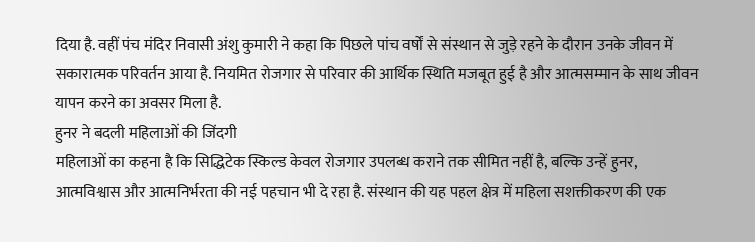दिया है. वहीं पंच मंदिर निवासी अंशु कुमारी ने कहा कि पिछले पांच वर्षों से संस्थान से जुड़े रहने के दौरान उनके जीवन में सकारात्मक परिवर्तन आया है. नियमित रोजगार से परिवार की आर्थिक स्थिति मजबूत हुई है और आत्मसम्मान के साथ जीवन यापन करने का अवसर मिला है.
हुनर ने बदली महिलाओं की जिंदगी
महिलाओं का कहना है कि सिद्धिटेक स्किल्ड केवल रोजगार उपलब्ध कराने तक सीमित नहीं है, बल्कि उन्हें हुनर, आत्मविश्वास और आत्मनिर्भरता की नई पहचान भी दे रहा है. संस्थान की यह पहल क्षेत्र में महिला सशक्तीकरण की एक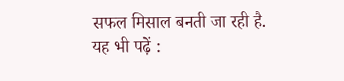सफल मिसाल बनती जा रही है.
यह भी पढ़ें :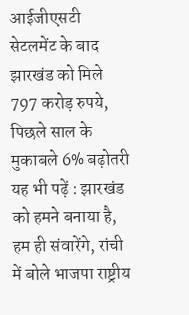आईजीएसटी सेटलमेंट के बाद झारखंड को मिले 797 करोड़ रुपये, पिछले साल के मुकाबले 6% बढ़ोतरी
यह भी पढ़ें : झारखंड को हमने बनाया है, हम ही संवारेंगे, रांची में बोले भाजपा राष्ट्रीय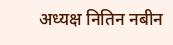अध्यक्ष नितिन नबीन